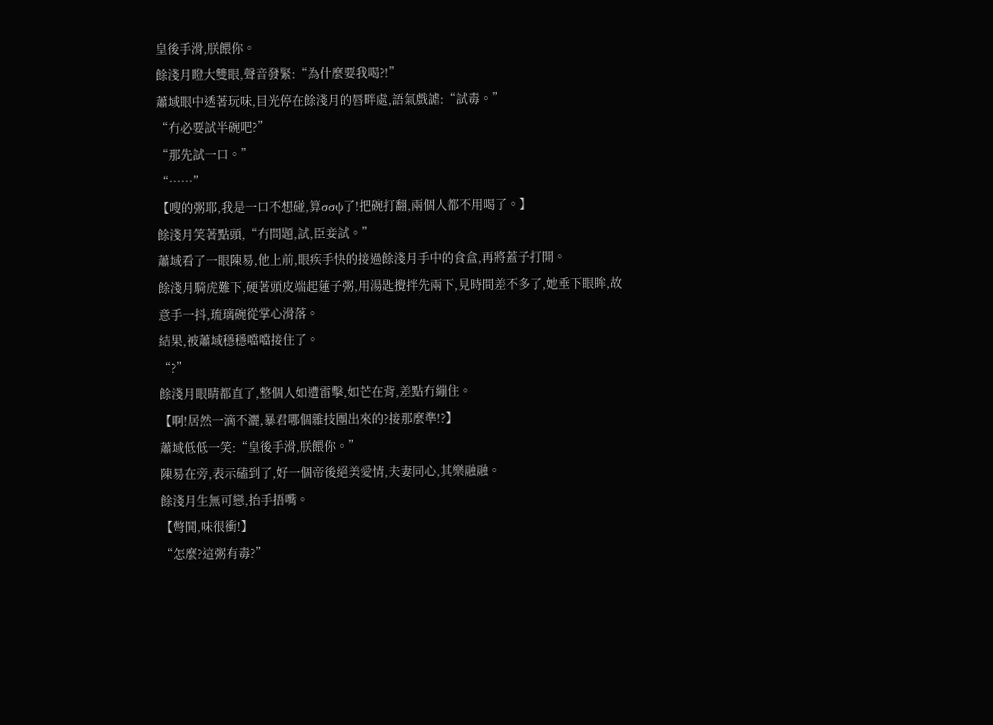皇後手滑,朕餵你。
餘淺月瞪大雙眼,聲音發緊:“為什麼要我喝?!”
蕭域眼中透著玩味,目光停在餘淺月的唇畔處,語氣戲謔:“試毒。”
“冇必要試半碗吧?”
“那先試一口。”
“……”
【嗖的粥耶,我是一口不想碰,算σσψ了!把碗打翻,兩個人都不用喝了。】
餘淺月笑著點頭,“冇問題,試,臣妾試。”
蕭域看了一眼陳易,他上前,眼疾手快的接過餘淺月手中的食盒,再將蓋子打開。
餘淺月騎虎難下,硬著頭皮端起蓮子粥,用湯匙攪拌先兩下,見時間差不多了,她垂下眼眸,故意手一抖,琉璃碗從掌心滑落。
結果,被蕭域穩穩噹噹接住了。
“?”
餘淺月眼睛都直了,整個人如遭雷擊,如芒在背,差點冇繃住。
【啊!居然一滴不灑,暴君哪個雜技團出來的?接那麼準!?】
蕭域低低一笑:“皇後手滑,朕餵你。”
陳易在旁,表示磕到了,好一個帝後絕美愛情,夫妻同心,其樂融融。
餘淺月生無可戀,抬手捂嘴。
【彆鬨,味很衝!】
“怎麼?這粥有毒?”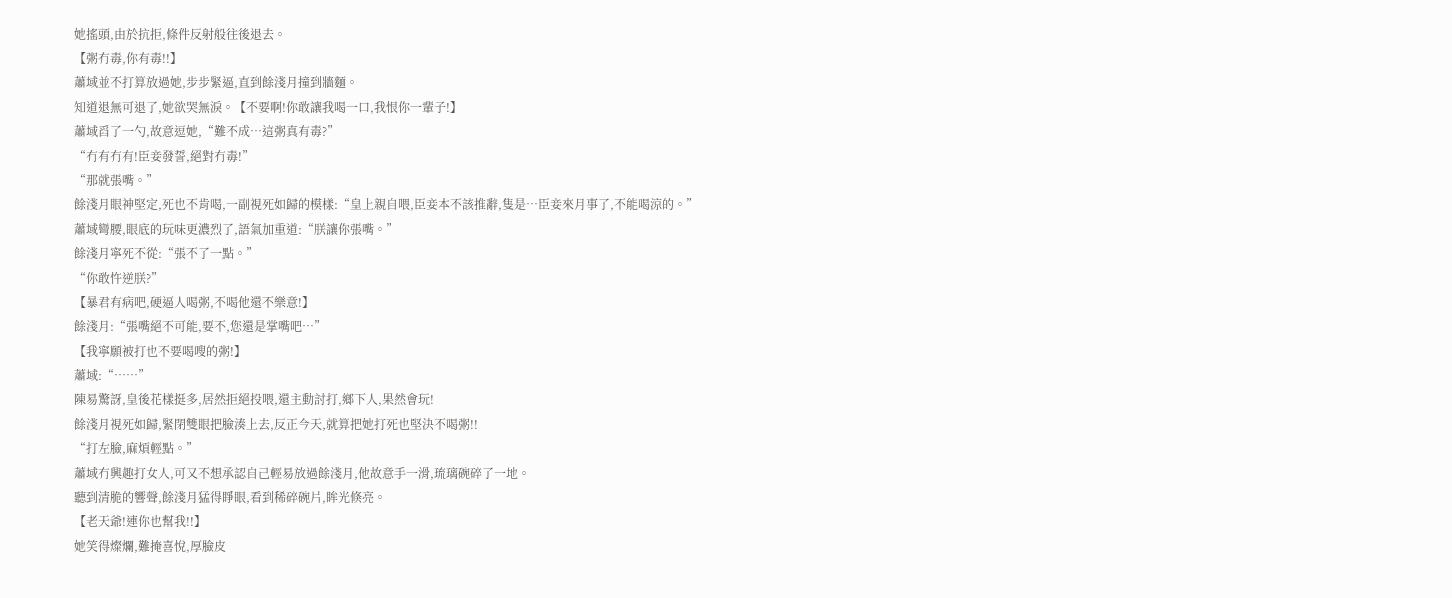她搖頭,由於抗拒,條件反射般往後退去。
【粥冇毒,你有毒!!】
蕭域並不打算放過她,步步緊逼,直到餘淺月撞到牆麵。
知道退無可退了,她欲哭無淚。【不要啊!你敢讓我喝一口,我恨你一輩子!】
蕭域舀了一勺,故意逗她,“難不成…這粥真有毒?”
“冇有冇有!臣妾發誓,絕對冇毒!”
“那就張嘴。”
餘淺月眼神堅定,死也不肯喝,一副視死如歸的模樣:“皇上親自喂,臣妾本不該推辭,隻是…臣妾來月事了,不能喝涼的。”
蕭域彎腰,眼底的玩味更濃烈了,語氣加重道:“朕讓你張嘴。”
餘淺月寧死不從:“張不了一點。”
“你敢忤逆朕?”
【暴君有病吧,硬逼人喝粥,不喝他還不樂意!】
餘淺月:“張嘴絕不可能,要不,您還是掌嘴吧…”
【我寧願被打也不要喝嗖的粥!】
蕭域:“……”
陳易驚訝,皇後花樣挺多,居然拒絕投喂,還主動討打,鄉下人,果然會玩!
餘淺月視死如歸,緊閉雙眼把臉湊上去,反正今天,就算把她打死也堅決不喝粥!!
“打左臉,麻煩輕點。”
蕭域冇興趣打女人,可又不想承認自己輕易放過餘淺月,他故意手一滑,琉璃碗碎了一地。
聽到清脆的響聲,餘淺月猛得睜眼,看到稀碎碗片,眸光倏亮。
【老天爺!連你也幫我!!】
她笑得燦爛,難掩喜悅,厚臉皮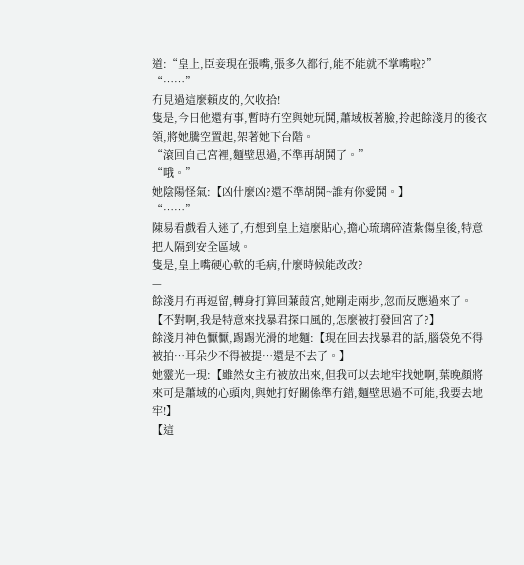道:“皇上,臣妾現在張嘴,張多久都行,能不能就不掌嘴啦?”
“……”
冇見過這麼賴皮的,欠收拾!
隻是,今日他還有事,暫時冇空與她玩鬨,蕭域板著臉,拎起餘淺月的後衣領,將她騰空置起,架著她下台階。
“滾回自己宮裡,麵壁思過,不準再胡鬨了。”
“哦。”
她陰陽怪氣:【凶什麼凶?還不準胡鬨~誰有你愛鬨。】
“……”
陳易看戲看入迷了,冇想到皇上這麼貼心,擔心琉璃碎渣紮傷皇後,特意把人隔到安全區域。
隻是,皇上嘴硬心軟的毛病,什麼時候能改改?
—
餘淺月冇再逗留,轉身打算回蒹葭宮,她剛走兩步,忽而反應過來了。
【不對啊,我是特意來找暴君探口風的,怎麼被打發回宮了?】
餘淺月神色懨懨,踢踢光滑的地麵:【現在回去找暴君的話,腦袋免不得被拍…耳朵少不得被提…還是不去了。】
她靈光一現:【雖然女主冇被放出來,但我可以去地牢找她啊,葉晚顏將來可是蕭域的心頭肉,與她打好關係準冇錯,麵壁思過不可能,我要去地牢!】
【這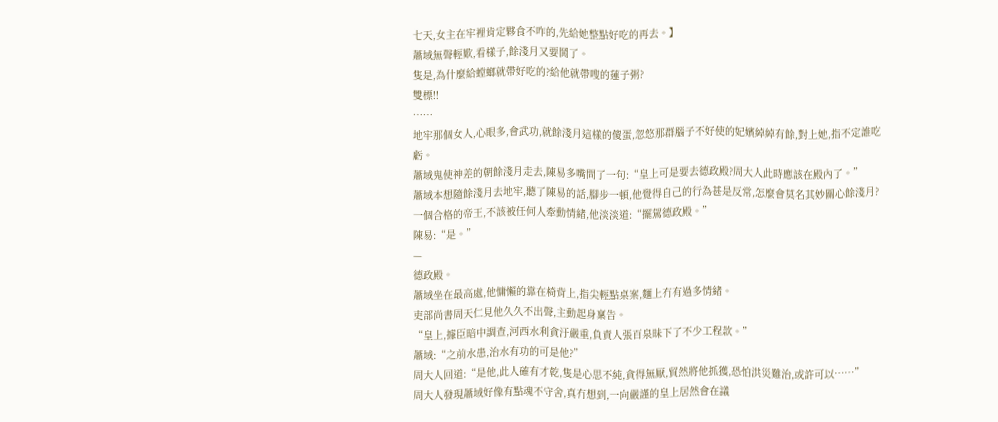七天,女主在牢裡肯定夥食不咋的,先給她整點好吃的再去。】
蕭域無聲輕歎,看樣子,餘淺月又要鬨了。
隻是,為什麼給螳螂就帶好吃的?給他就帶嗖的蓮子粥?
雙標!!
……
地牢那個女人,心眼多,會武功,就餘淺月這樣的傻蛋,忽悠那群腦子不好使的妃嬪綽綽有餘,對上她,指不定誰吃虧。
蕭域鬼使神差的朝餘淺月走去,陳易多嘴問了一句:“皇上可是要去德政殿?周大人此時應該在殿內了。”
蕭域本想隨餘淺月去地牢,聽了陳易的話,腳步一頓,他覺得自己的行為甚是反常,怎麼會莫名其妙關心餘淺月?
一個合格的帝王,不該被任何人牽動情緒,他淡淡道:“擺駕德政殿。”
陳易:“是。”
—
德政殿。
蕭域坐在最高處,他慵懶的靠在椅背上,指尖輕點桌案,麵上冇有過多情緒。
吏部尚書周天仁見他久久不出聲,主動起身稟告。
“皇上,據臣暗中調查,河西水利貪汙嚴重,負責人張百泉昧下了不少工程款。”
蕭域:“之前水患,治水有功的可是他?”
周大人回道:“是他,此人確有才乾,隻是心思不純,貪得無厭,貿然將他抓獲,恐怕洪災難治,或許可以……”
周大人發現蕭域好像有點魂不守舍,真冇想到,一向嚴謹的皇上居然會在議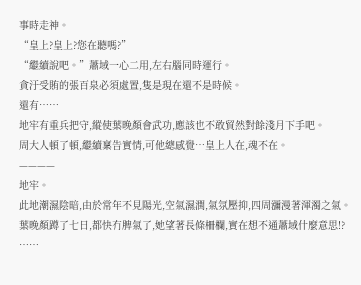事時走神。
“皇上?皇上?您在聽嗎?”
“繼續說吧。”蕭域一心二用,左右腦同時運行。
貪汙受賄的張百泉必須處置,隻是現在還不是時候。
還有……
地牢有重兵把守,縱使葉晚顏會武功,應該也不敢貿然對餘淺月下手吧。
周大人頓了頓,繼續稟告實情,可他總感覺…皇上人在,魂不在。
————
地牢。
此地潮濕陰暗,由於常年不見陽光,空氣濕潤,氣氛壓抑,四周瀰漫著渾濁之氣。
葉晚顏蹲了七日,都快冇脾氣了,她望著長條柵欄,實在想不通蕭域什麼意思!?
……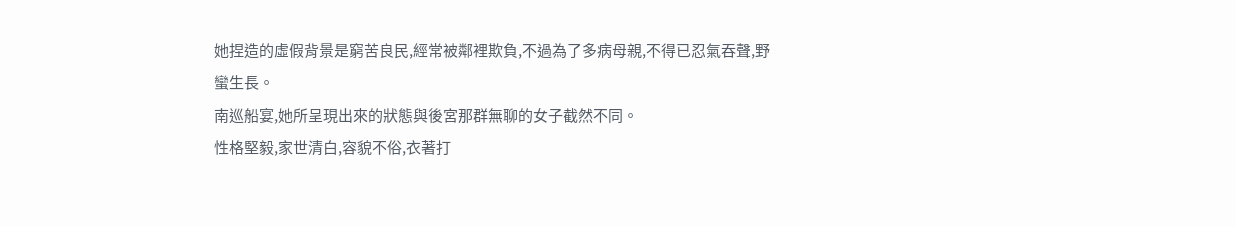她捏造的虛假背景是窮苦良民,經常被鄰裡欺負,不過為了多病母親,不得已忍氣吞聲,野蠻生長。
南巡船宴,她所呈現出來的狀態與後宮那群無聊的女子截然不同。
性格堅毅,家世清白,容貌不俗,衣著打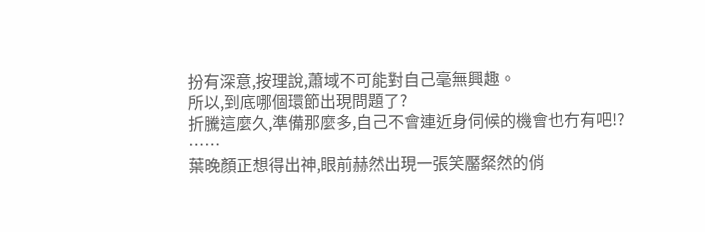扮有深意,按理說,蕭域不可能對自己毫無興趣。
所以,到底哪個環節出現問題了?
折騰這麼久,準備那麼多,自己不會連近身伺候的機會也冇有吧!?
……
葉晚顏正想得出神,眼前赫然出現一張笑靨粲然的俏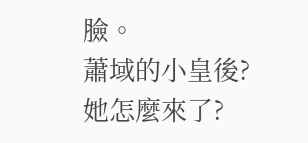臉。
蕭域的小皇後?
她怎麼來了?